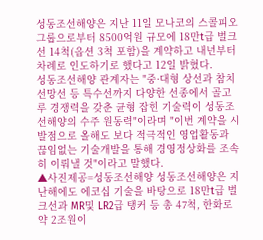성동조선해양은 지난 11일 모나코의 스콜피오 그룹으로부터 8500억원 규모에 18만t급 벌크선 14척(옵션 3척 포함)을 계약하고 내년부터 차례로 인도하기로 했다고 12일 밝혔다.
성동조선해양 관계자는 "중·대형 상선과 참치선망선 등 특수선까지 다양한 선종에서 골고루 경쟁력을 갖춘 균형 잡힌 기술력이 성동조선해양의 수주 원동력"이라며 "이번 계약을 시발점으로 올해도 보다 적극적인 영업활동과 끊임없는 기술개발을 통해 경영정상화를 조속히 이뤄낼 것"이라고 말했다.
▲사진제공=성동조선해양 성동조선해양은 지난해에도 에코십 기술을 바탕으로 18만t급 벌크선과 MR및 LR2급 탱커 등 총 47척, 한화로 약 2조원이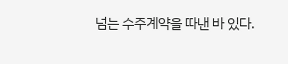넘는 수주계약을 따낸 바 있다.